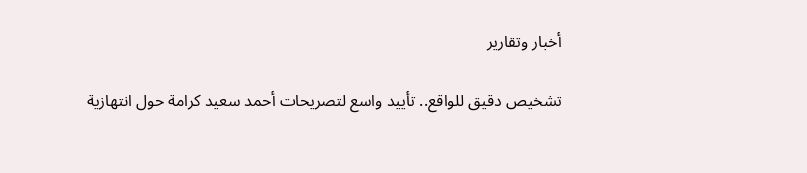أخبار وتقارير

تشخيص دقيق للواقع.. تأييد واسع لتصريحات أحمد سعيد كرامة حول انتهازية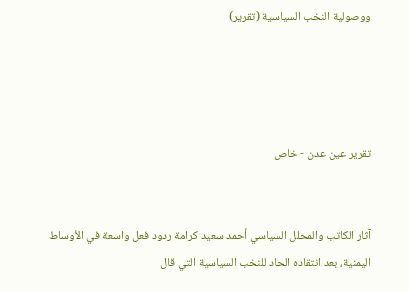ووصولية النخب السياسية (تقرير)




تقرير عين عدن - خاص


آثار الكاتب والمحلل السياسي أحمد سعيد كرامة ردود فعل واسعة في الأوساط اليمنية، بعد انتقاده الحاد للنخب السياسية التي قال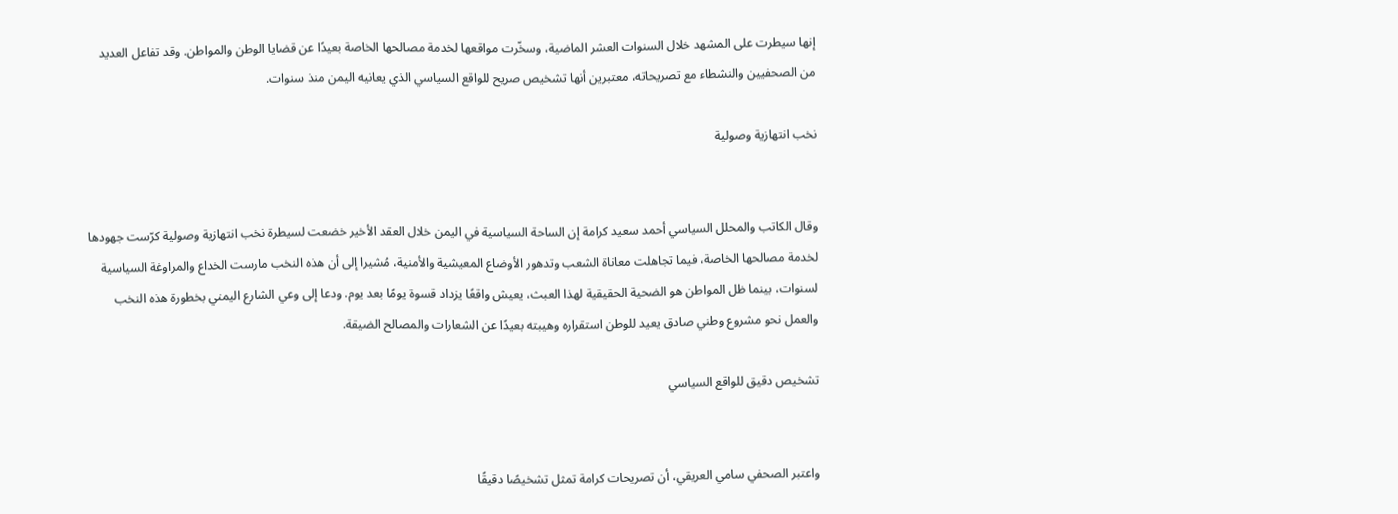إنها سيطرت على المشهد خلال السنوات العشر الماضية، وسخّرت مواقعها لخدمة مصالحها الخاصة بعيدًا عن قضايا الوطن والمواطن. وقد تفاعل العديد من الصحفيين والنشطاء مع تصريحاته، معتبرين أنها تشخيص صريح للواقع السياسي الذي يعانيه اليمن منذ سنوات.

نخب انتهازية وصولية


وقال الكاتب والمحلل السياسي أحمد سعيد كرامة إن الساحة السياسية في اليمن خلال العقد الأخير خضعت لسيطرة نخب انتهازية وصولية كرّست جهودها لخدمة مصالحها الخاصة، فيما تجاهلت معاناة الشعب وتدهور الأوضاع المعيشية والأمنية، مُشيرا إلى أن هذه النخب مارست الخداع والمراوغة السياسية لسنوات، بينما ظل المواطن هو الضحية الحقيقية لهذا العبث، يعيش واقعًا يزداد قسوة يومًا بعد يوم. ودعا إلى وعي الشارع اليمني بخطورة هذه النخب والعمل نحو مشروع وطني صادق يعيد للوطن استقراره وهيبته بعيدًا عن الشعارات والمصالح الضيقة.

تشخيص دقيق للواقع السياسي


واعتبر الصحفي سامي العريقي، أن تصريحات كرامة تمثل تشخيصًا دقيقًا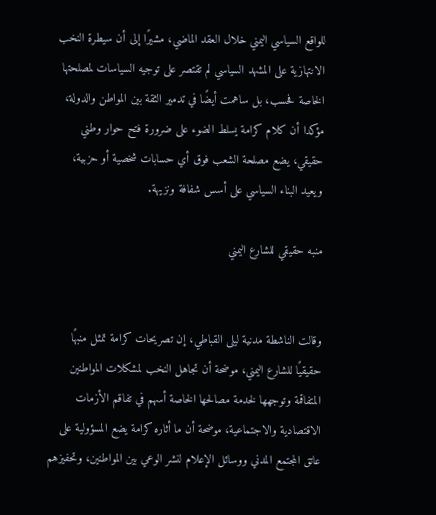للواقع السياسي اليمني خلال العقد الماضي، مشيرًا إلى أن سيطرة النخب الانتهازية على المشهد السياسي لم تقتصر على توجيه السياسات لمصلحتها الخاصة فحسب، بل ساهمت أيضًا في تدمير الثقة بين المواطن والدولة، مؤكدا أن كلام كرامة يسلط الضوء على ضرورة فتح حوار وطني حقيقي، يضع مصلحة الشعب فوق أي حسابات شخصية أو حزبية، ويعيد البناء السياسي على أسس شفافة ونزيهة.

منبه حقيقي للشارع اليمني


وقالت الناشطة مدنية ليلى القباطي، إن تصريحات كرامة تمثل منبهًا حقيقيًا للشارع اليمني، موضحة أن تجاهل النخب لمشكلات المواطنين المتفاقمة وتوجهها لخدمة مصالحها الخاصة أسهم في تفاقم الأزمات الاقتصادية والاجتماعية، موضحة أن ما أثاره كرامة يضع المسؤولية على عاتق المجتمع المدني ووسائل الإعلام لنشر الوعي بين المواطنين، وتحفيزهم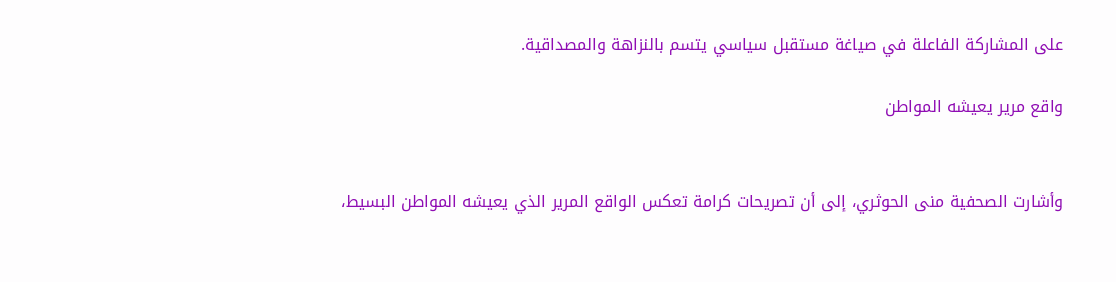على المشاركة الفاعلة في صياغة مستقبل سياسي يتسم بالنزاهة والمصداقية.

واقع مرير يعيشه المواطن


وأشارت الصحفية منى الحوثري، إلى أن تصريحات كرامة تعكس الواقع المرير الذي يعيشه المواطن البسيط،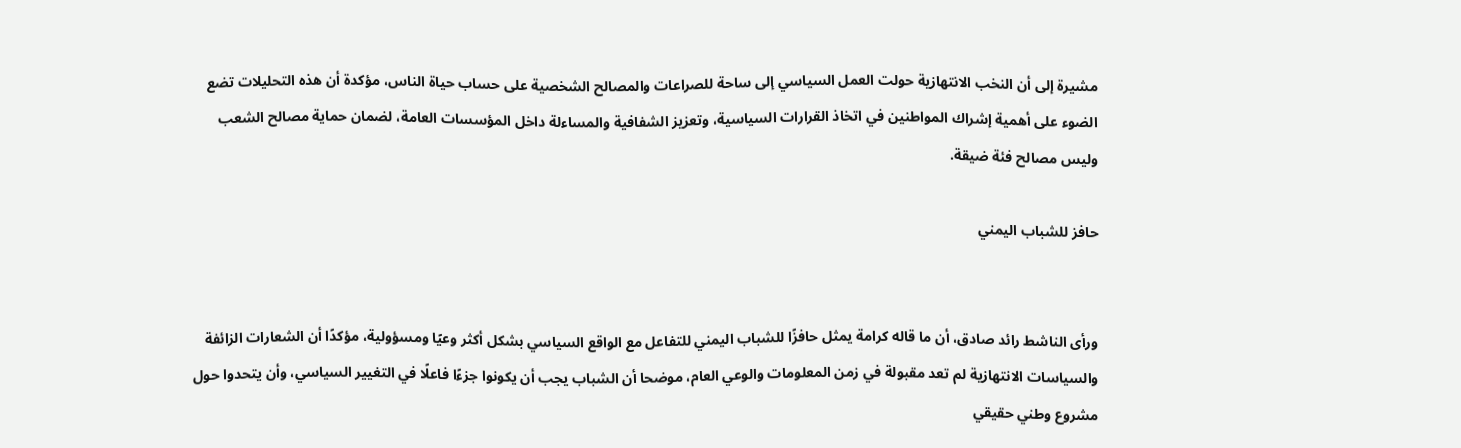مشيرة إلى أن النخب الانتهازية حولت العمل السياسي إلى ساحة للصراعات والمصالح الشخصية على حساب حياة الناس، مؤكدة أن هذه التحليلات تضع الضوء على أهمية إشراك المواطنين في اتخاذ القرارات السياسية، وتعزيز الشفافية والمساءلة داخل المؤسسات العامة، لضمان حماية مصالح الشعب وليس مصالح فئة ضيقة.

حافز للشباب اليمني


ورأى الناشط رائد صادق، أن ما قاله كرامة يمثل حافزًا للشباب اليمني للتفاعل مع الواقع السياسي بشكل أكثر وعيًا ومسؤولية، مؤكدًا أن الشعارات الزائفة والسياسات الانتهازية لم تعد مقبولة في زمن المعلومات والوعي العام، موضحا أن الشباب يجب أن يكونوا جزءًا فاعلًا في التغيير السياسي، وأن يتحدوا حول مشروع وطني حقيقي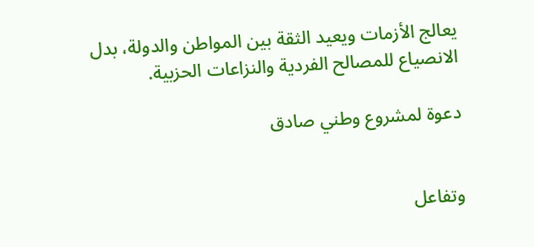يعالج الأزمات ويعيد الثقة بين المواطن والدولة، بدل الانصياع للمصالح الفردية والنزاعات الحزبية.

دعوة لمشروع وطني صادق


وتفاعل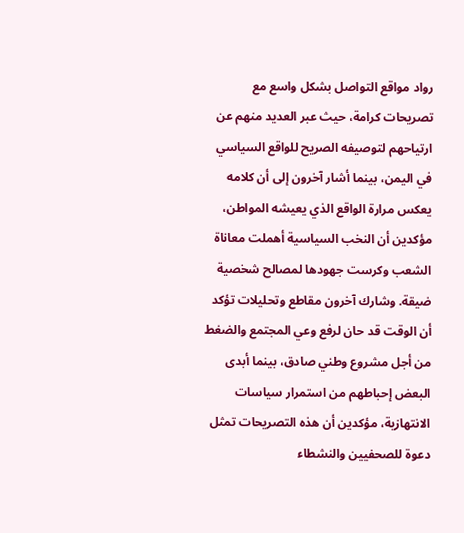رواد مواقع التواصل بشكل واسع مع تصريحات كرامة، حيث عبر العديد منهم عن ارتياحهم لتوصيفه الصريح للواقع السياسي في اليمن، بينما أشار آخرون إلى أن كلامه يعكس مرارة الواقع الذي يعيشه المواطن، مؤكدين أن النخب السياسية أهملت معاناة الشعب وكرست جهودها لمصالح شخصية ضيقة. وشارك آخرون مقاطع وتحليلات تؤكد أن الوقت قد حان لرفع وعي المجتمع والضغط من أجل مشروع وطني صادق، بينما أبدى البعض إحباطهم من استمرار سياسات الانتهازية، مؤكدين أن هذه التصريحات تمثل دعوة للصحفيين والنشطاء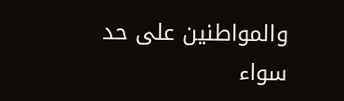والمواطنين على حد سواء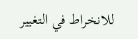للانخراط في التغيير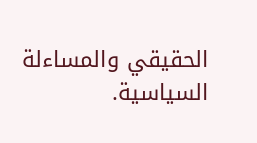الحقيقي والمساءلة السياسية.